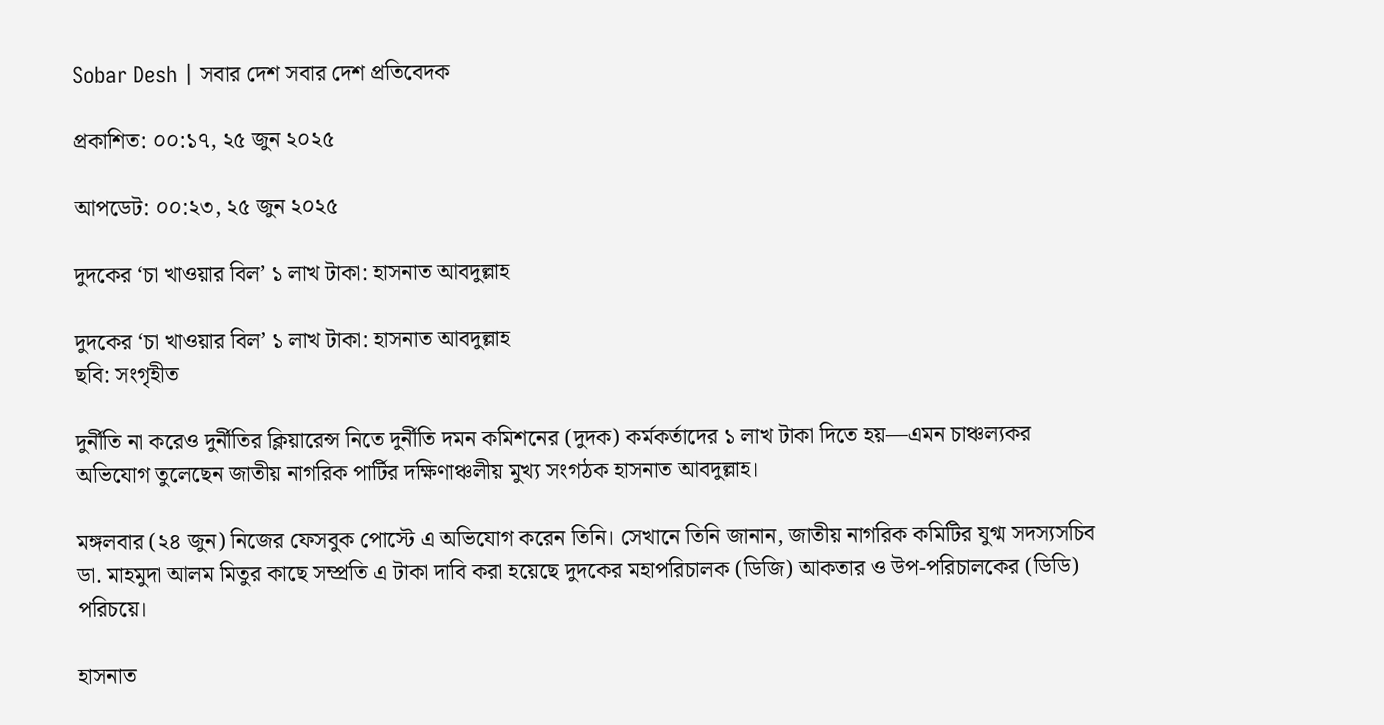Sobar Desh | সবার দেশ সবার দেশ প্রতিবেদক

প্রকাশিত: ০০:১৭, ২৫ জুন ২০২৫

আপডেট: ০০:২৩, ২৫ জুন ২০২৫

দুদকের ‘চা খাওয়ার বিল’ ১ লাখ টাকা: হাসনাত আবদুল্লাহ

দুদকের ‘চা খাওয়ার বিল’ ১ লাখ টাকা: হাসনাত আবদুল্লাহ
ছবি: সংগৃহীত

দুর্নীতি না করেও দুর্নীতির ক্লিয়ারেন্স নিতে দুর্নীতি দমন কমিশনের (দুদক) কর্মকর্তাদের ১ লাখ টাকা দিতে হয়—এমন চাঞ্চল্যকর অভিযোগ তুলেছেন জাতীয় নাগরিক পার্টির দক্ষিণাঞ্চলীয় মুখ্য সংগঠক হাসনাত আবদুল্লাহ।

মঙ্গলবার (২৪ জুন) নিজের ফেসবুক পোস্টে এ অভিযোগ করেন তিনি। সেখানে তিনি জানান, জাতীয় নাগরিক কমিটির যুগ্ম সদস্যসচিব ডা. মাহমুদা আলম মিতুর কাছে সম্প্রতি এ টাকা দাবি করা হয়েছে দুদকের মহাপরিচালক (ডিজি) আকতার ও উপ-পরিচালকের (ডিডি) পরিচয়ে।

হাসনাত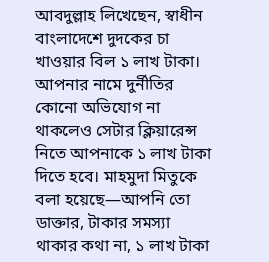আবদুল্লাহ লিখেছেন, স্বাধীন বাংলাদেশে দুদকের চা খাওয়ার বিল ১ লাখ টাকা। আপনার নামে দুর্নীতির কোনো অভিযোগ না থাকলেও সেটার ক্লিয়ারেন্স নিতে আপনাকে ১ লাখ টাকা দিতে হবে। মাহমুদা মিতুকে বলা হয়েছে—আপনি তো ডাক্তার, টাকার সমস্যা থাকার কথা না, ১ লাখ টাকা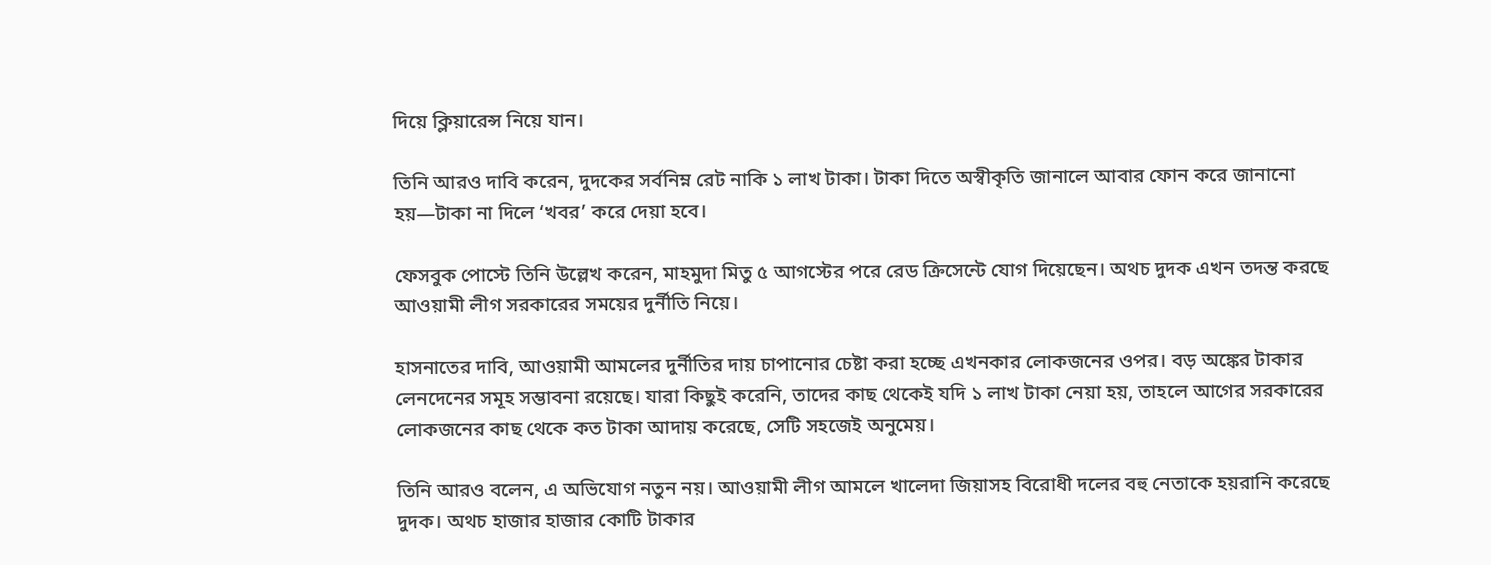দিয়ে ক্লিয়ারেন্স নিয়ে যান।

তিনি আরও দাবি করেন, দুদকের সর্বনিম্ন রেট নাকি ১ লাখ টাকা। টাকা দিতে অস্বীকৃতি জানালে আবার ফোন করে জানানো হয়—টাকা না দিলে ‘খবর’ করে দেয়া হবে।

ফেসবুক পোস্টে তিনি উল্লেখ করেন, মাহমুদা মিতু ৫ আগস্টের পরে রেড ক্রিসেন্টে যোগ দিয়েছেন। অথচ দুদক এখন তদন্ত করছে আওয়ামী লীগ সরকারের সময়ের দুর্নীতি নিয়ে।

হাসনাতের দাবি, আওয়ামী আমলের দুর্নীতির দায় চাপানোর চেষ্টা করা হচ্ছে এখনকার লোকজনের ওপর। বড় অঙ্কের টাকার লেনদেনের সমূহ সম্ভাবনা রয়েছে। যারা কিছুই করেনি, তাদের কাছ থেকেই যদি ১ লাখ টাকা নেয়া হয়, তাহলে আগের সরকারের লোকজনের কাছ থেকে কত টাকা আদায় করেছে, সেটি সহজেই অনুমেয়।

তিনি আরও বলেন, এ অভিযোগ নতুন নয়। আওয়ামী লীগ আমলে খালেদা জিয়াসহ বিরোধী দলের বহু নেতাকে হয়রানি করেছে দুদক। অথচ হাজার হাজার কোটি টাকার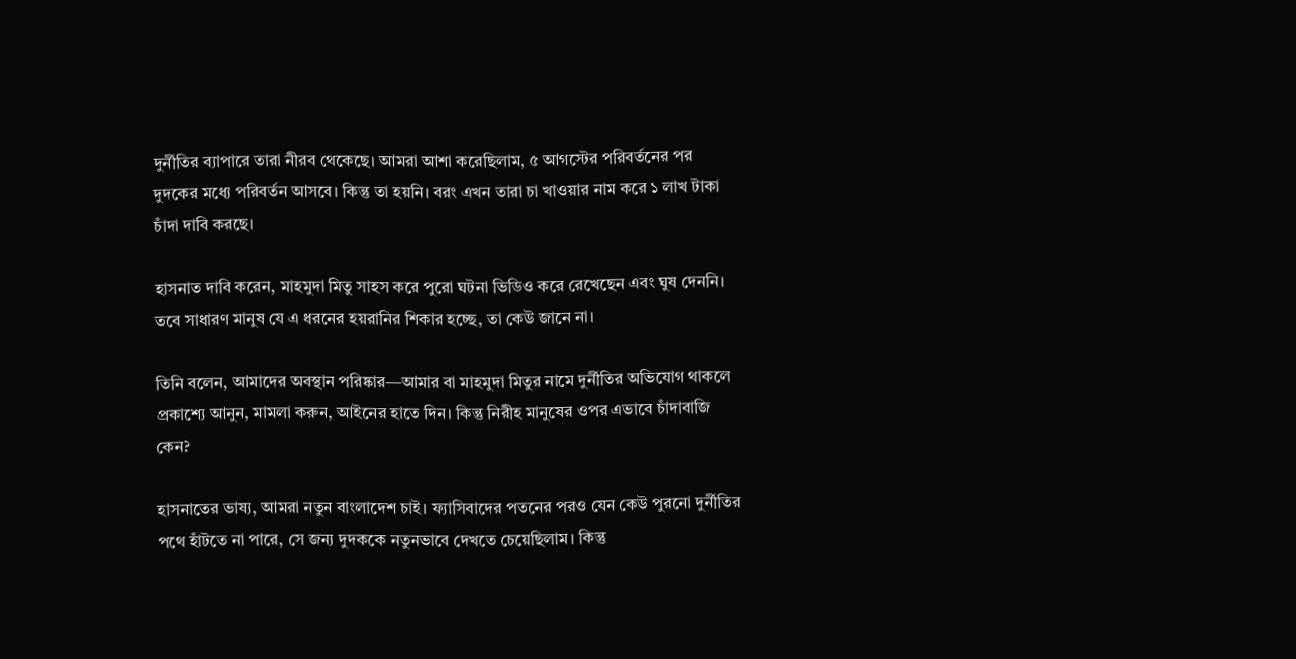দুর্নীতির ব্যাপারে তারা নীরব থেকেছে। আমরা আশা করেছিলাম, ৫ আগস্টের পরিবর্তনের পর দুদকের মধ্যে পরিবর্তন আসবে। কিন্তু তা হয়নি। বরং এখন তারা চা খাওয়ার নাম করে ১ লাখ টাকা চাঁদা দাবি করছে।

হাসনাত দাবি করেন, মাহমুদা মিতু সাহস করে পুরো ঘটনা ভিডিও করে রেখেছেন এবং ঘুষ দেননি। তবে সাধারণ মানুষ যে এ ধরনের হয়রানির শিকার হচ্ছে, তা কেউ জানে না।

তিনি বলেন, আমাদের অবস্থান পরিষ্কার—আমার বা মাহমুদা মিতুর নামে দুর্নীতির অভিযোগ থাকলে প্রকাশ্যে আনুন, মামলা করুন, আইনের হাতে দিন। কিন্তু নিরীহ মানুষের ওপর এভাবে চাঁদাবাজি কেন?

হাসনাতের ভাষ্য, আমরা নতুন বাংলাদেশ চাই। ফ্যাসিবাদের পতনের পরও যেন কেউ পুরনো দুর্নীতির পথে হাঁটতে না পারে, সে জন্য দুদককে নতুনভাবে দেখতে চেয়েছিলাম। কিন্তু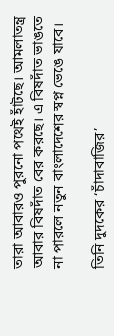তারা আবারও পুরনো পথেই হাঁটছে। আমলাতন্ত্র আবার বিষদাঁত বের করছে। এ বিষদাঁত ভাঙতে না পারলে নতুন বাংলাদেশের স্বপ্ন ভেঙে যাবে।

তিনি দুদকের ‘চাঁদাবাজির’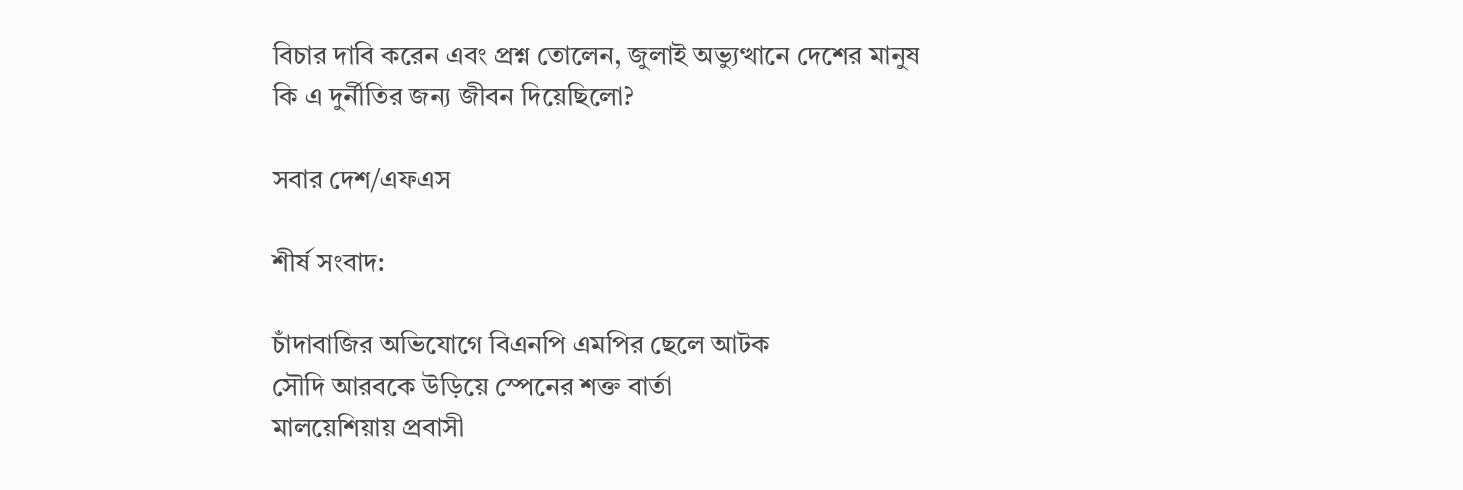বিচার দাবি করেন এবং প্রশ্ন তোলেন, জুলাই অভ্যুত্থানে দেশের মানুষ কি এ দুর্নীতির জন্য জীবন দিয়েছিলো?

সবার দেশ/এফএস

শীর্ষ সংবাদ:

চাঁদাবাজির অভিযোগে বিএনপি এমপির ছেলে আটক
সৌদি আরবকে উড়িয়ে স্পেনের শক্ত বার্তা
মালয়েশিয়ায় প্রবাসী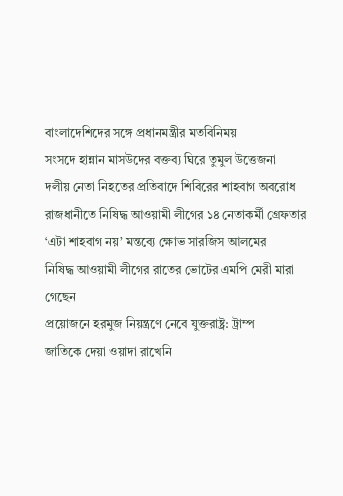বাংলাদেশিদের সঙ্গে প্রধানমন্ত্রীর মতবিনিময়
সংসদে হান্নান মাসউদের বক্তব্য ঘিরে তুমুল উত্তেজনা
দলীয় নেতা নিহতের প্রতিবাদে শিবিরের শাহবাগ অবরোধ
রাজধানীতে নিষিদ্ধ আওয়ামী লীগের ১৪ নেতাকর্মী গ্রেফতার
‘এটা শাহবাগ নয়’ মন্তব্যে ক্ষোভ সারজিস আলমের
নিষিদ্ধ আওয়ামী লীগের রাতের ভোটের এমপি মেরী মারা গেছেন
প্রয়োজনে হরমুজ নিয়ন্ত্রণে নেবে যুক্তরাষ্ট্র: ট্রাম্প
জাতিকে দেয়া ওয়াদা রাখেনি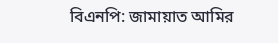বিএনপি: জামায়াত আমির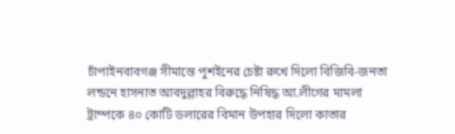চাঁপাইনবাবগঞ্জ সীমান্তে পুশইনের চেষ্টা রুখে দিলো বিজিবি-জনতা
লন্ডনে হাসনাত আবদুল্লাহর বিরুদ্ধে নিষিদ্ধ আ.লীগের মামলা
ট্রাম্পকে ৪০ কোটি ডলারের বিমান উপহার দিলো কাতার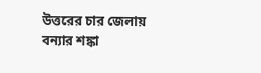উত্তরের চার জেলায় বন্যার শঙ্কা